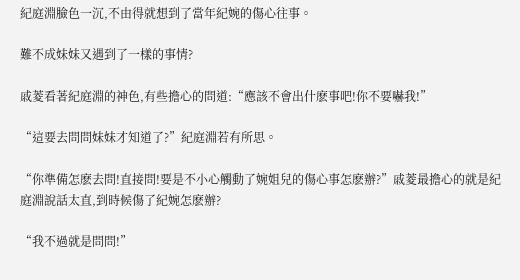紀庭淵臉色一沉,不由得就想到了當年紀婉的傷心往事。

難不成妹妹又遇到了一樣的事情?

戚菱看著紀庭淵的神色,有些擔心的問道:“應該不會出什麽事吧!你不要嚇我!”

“這要去問問妹妹才知道了?”紀庭淵若有所思。

“你準備怎麽去問!直接問!要是不小心觸動了婉姐兒的傷心事怎麽辦?”戚菱最擔心的就是紀庭淵說話太直,到時候傷了紀婉怎麽辦?

“我不過就是問問!”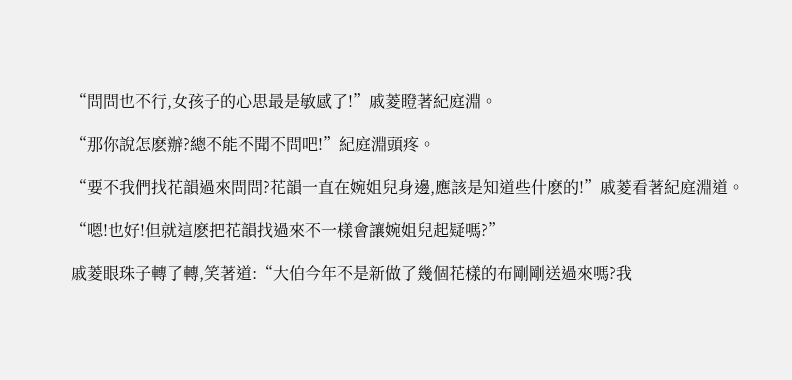“問問也不行,女孩子的心思最是敏感了!”戚菱瞪著紀庭淵。

“那你說怎麽辦?總不能不聞不問吧!”紀庭淵頭疼。

“要不我們找花韻過來問問?花韻一直在婉姐兒身邊,應該是知道些什麽的!”戚菱看著紀庭淵道。

“嗯!也好!但就這麽把花韻找過來不一樣會讓婉姐兒起疑嗎?”

戚菱眼珠子轉了轉,笑著道:“大伯今年不是新做了幾個花樣的布剛剛送過來嗎?我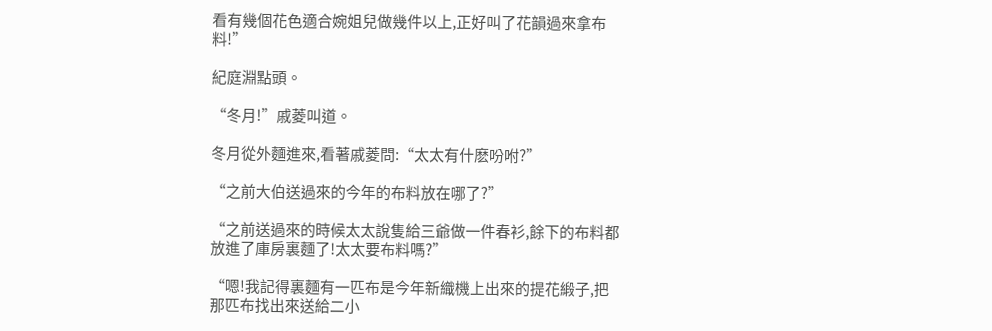看有幾個花色適合婉姐兒做幾件以上,正好叫了花韻過來拿布料!”

紀庭淵點頭。

“冬月!”戚菱叫道。

冬月從外麵進來,看著戚菱問:“太太有什麽吩咐?”

“之前大伯送過來的今年的布料放在哪了?”

“之前送過來的時候太太說隻給三爺做一件春衫,餘下的布料都放進了庫房裏麵了!太太要布料嗎?”

“嗯!我記得裏麵有一匹布是今年新織機上出來的提花緞子,把那匹布找出來送給二小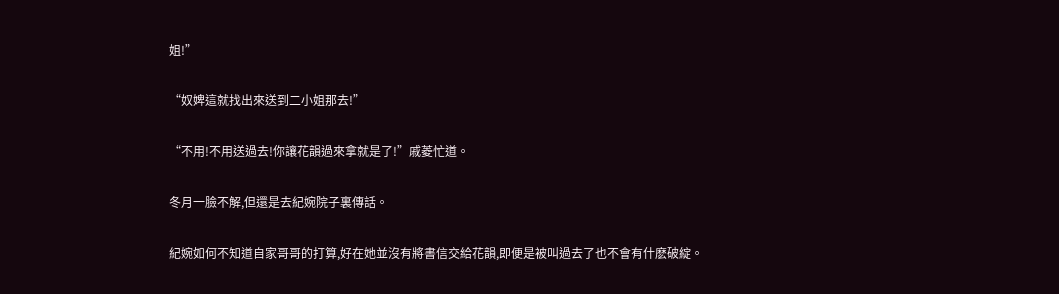姐!”

“奴婢這就找出來送到二小姐那去!”

“不用!不用送過去!你讓花韻過來拿就是了!”戚菱忙道。

冬月一臉不解,但還是去紀婉院子裏傳話。

紀婉如何不知道自家哥哥的打算,好在她並沒有將書信交給花韻,即便是被叫過去了也不會有什麽破綻。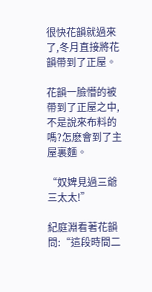很快花韻就過來了,冬月直接將花韻帶到了正屋。

花韻一臉懵的被帶到了正屋之中,不是說來布料的嗎?怎麽會到了主屋裏麵。

“奴婢見過三爺三太太!”

紀庭淵看著花韻問:“這段時間二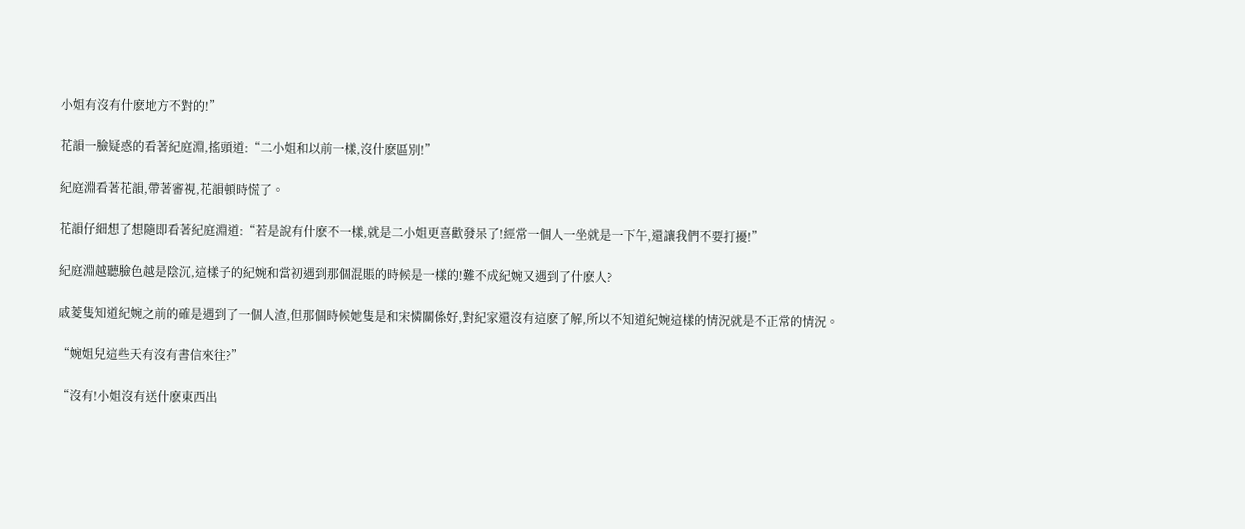小姐有沒有什麽地方不對的!”

花韻一臉疑惑的看著紀庭淵,搖頭道:“二小姐和以前一樣,沒什麽區別!”

紀庭淵看著花韻,帶著審視,花韻頓時慌了。

花韻仔細想了想隨即看著紀庭淵道:“若是說有什麽不一樣,就是二小姐更喜歡發呆了!經常一個人一坐就是一下午,還讓我們不要打擾!”

紀庭淵越聽臉色越是陰沉,這樣子的紀婉和當初遇到那個混賬的時候是一樣的!難不成紀婉又遇到了什麽人?

戚菱隻知道紀婉之前的確是遇到了一個人渣,但那個時候她隻是和宋憐關係好,對紀家還沒有這麽了解,所以不知道紀婉這樣的情況就是不正常的情況。

“婉姐兒這些天有沒有書信來往?”

“沒有!小姐沒有送什麽東西出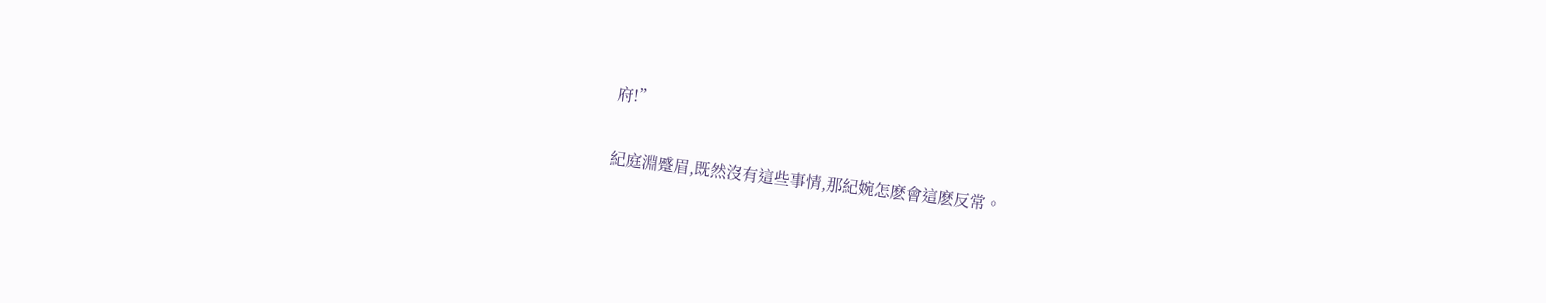府!”

紀庭淵蹙眉,既然沒有這些事情,那紀婉怎麽會這麽反常。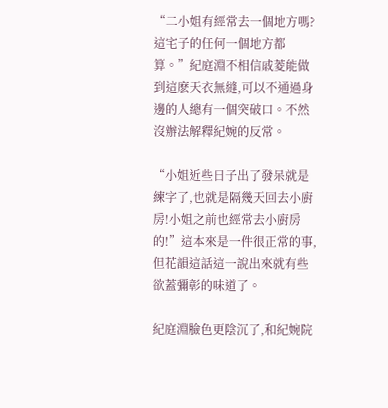“二小姐有經常去一個地方嗎?這宅子的任何一個地方都算。”紀庭淵不相信戚菱能做到這麽天衣無縫,可以不通過身邊的人總有一個突破口。不然沒辦法解釋紀婉的反常。

“小姐近些日子出了發呆就是練字了,也就是隔幾天回去小廚房!小姐之前也經常去小廚房的!”這本來是一件很正常的事,但花韻這話這一說出來就有些欲蓋彌彰的味道了。

紀庭淵臉色更陰沉了,和紀婉院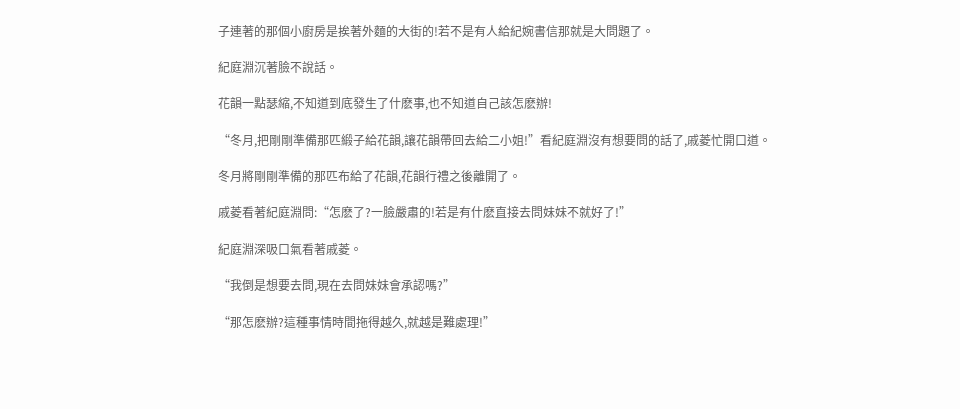子連著的那個小廚房是挨著外麵的大街的!若不是有人給紀婉書信那就是大問題了。

紀庭淵沉著臉不說話。

花韻一點瑟縮,不知道到底發生了什麽事,也不知道自己該怎麽辦!

“冬月,把剛剛準備那匹緞子給花韻,讓花韻帶回去給二小姐!”看紀庭淵沒有想要問的話了,戚菱忙開口道。

冬月將剛剛準備的那匹布給了花韻,花韻行禮之後離開了。

戚菱看著紀庭淵問:“怎麽了?一臉嚴肅的!若是有什麽直接去問妹妹不就好了!”

紀庭淵深吸口氣看著戚菱。

“我倒是想要去問,現在去問妹妹會承認嗎?”

“那怎麽辦?這種事情時間拖得越久,就越是難處理!”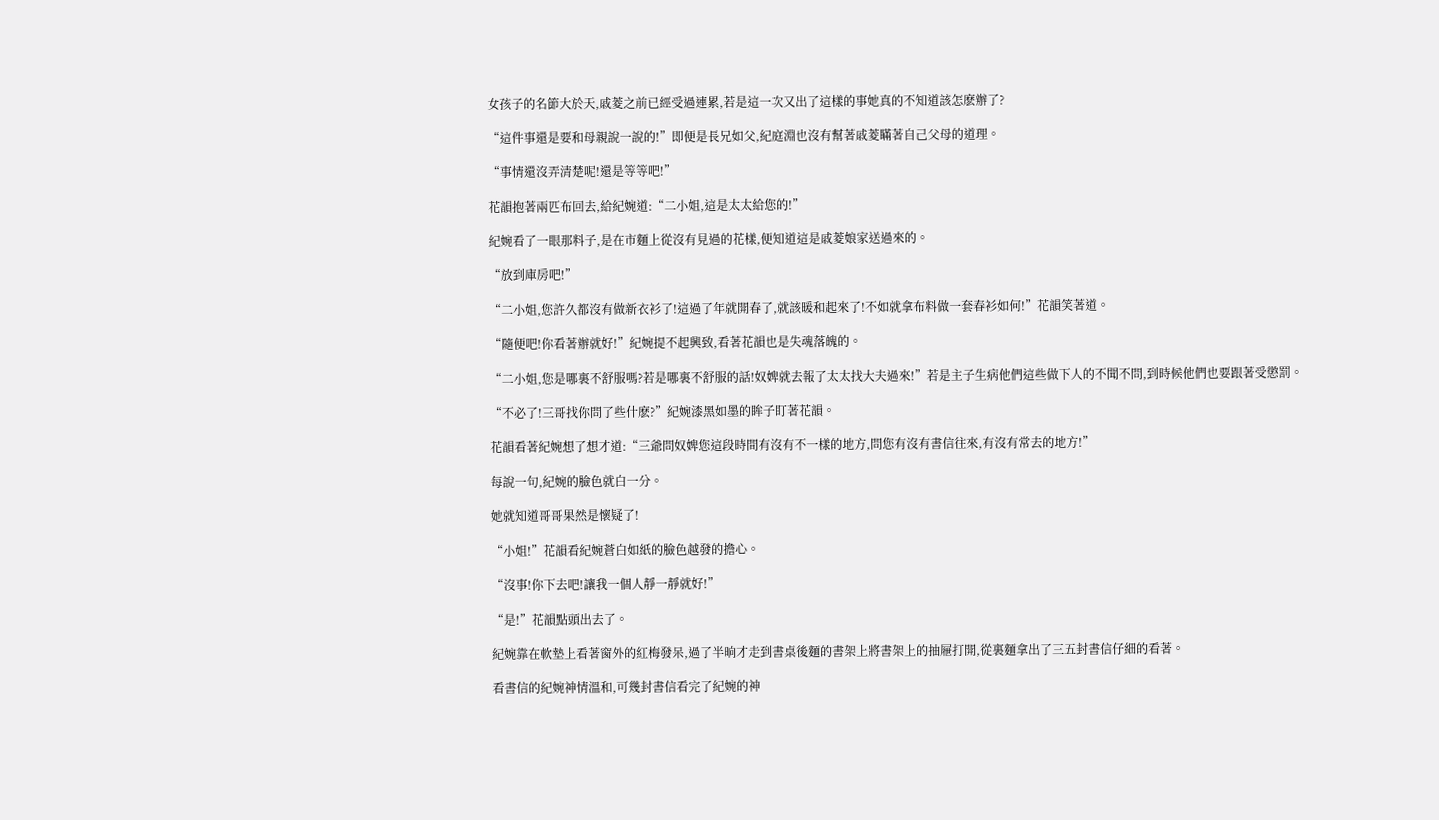女孩子的名節大於天,戚菱之前已經受過連累,若是這一次又出了這樣的事她真的不知道該怎麽辦了?

“這件事還是要和母親說一說的!”即便是長兄如父,紀庭淵也沒有幫著戚菱瞞著自己父母的道理。

“事情還沒弄清楚呢!還是等等吧!”

花韻抱著兩匹布回去,給紀婉道:“二小姐,這是太太給您的!”

紀婉看了一眼那料子,是在市麵上從沒有見過的花樣,便知道這是戚菱娘家送過來的。

“放到庫房吧!”

“二小姐,您許久都沒有做新衣衫了!這過了年就開春了,就該暖和起來了!不如就拿布料做一套春衫如何!”花韻笑著道。

“隨便吧!你看著辦就好!”紀婉提不起興致,看著花韻也是失魂落魄的。

“二小姐,您是哪裏不舒服嗎?若是哪裏不舒服的話!奴婢就去報了太太找大夫過來!”若是主子生病他們這些做下人的不聞不問,到時候他們也要跟著受懲罰。

“不必了!三哥找你問了些什麽?”紀婉漆黑如墨的眸子盯著花韻。

花韻看著紀婉想了想才道:“三爺問奴婢您這段時間有沒有不一樣的地方,問您有沒有書信往來,有沒有常去的地方!”

每說一句,紀婉的臉色就白一分。

她就知道哥哥果然是懷疑了!

“小姐!”花韻看紀婉蒼白如紙的臉色越發的擔心。

“沒事!你下去吧!讓我一個人靜一靜就好!”

“是!”花韻點頭出去了。

紀婉靠在軟墊上看著窗外的紅梅發呆,過了半晌才走到書桌後麵的書架上將書架上的抽屜打開,從裏麵拿出了三五封書信仔細的看著。

看書信的紀婉神情溫和,可幾封書信看完了紀婉的神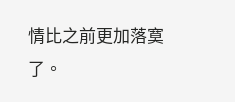情比之前更加落寞了。